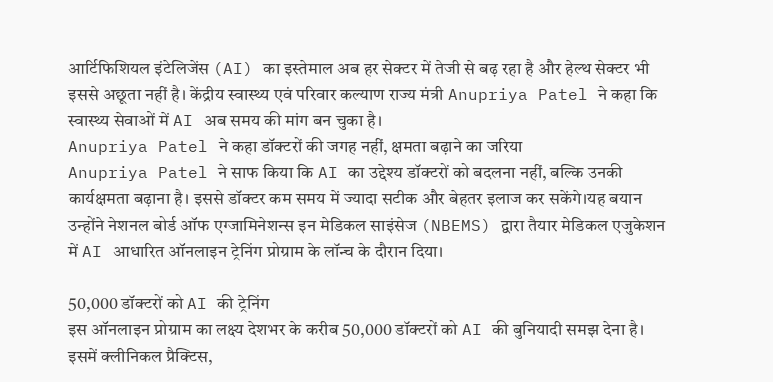आर्टिफिशियल इंटेलिजेंस (AI) का इस्तेमाल अब हर सेक्टर में तेजी से बढ़ रहा है और हेल्थ सेक्टर भी इससे अछूता नहीं है। केंद्रीय स्वास्थ्य एवं परिवार कल्याण राज्य मंत्री Anupriya Patel ने कहा कि स्वास्थ्य सेवाओं में AI अब समय की मांग बन चुका है।
Anupriya Patel ने कहा डॉक्टरों की जगह नहीं, क्षमता बढ़ाने का जरिया
Anupriya Patel ने साफ किया कि AI का उद्देश्य डॉक्टरों को बदलना नहीं, बल्कि उनकी कार्यक्षमता बढ़ाना है। इससे डॉक्टर कम समय में ज्यादा सटीक और बेहतर इलाज कर सकेंगे।यह बयान उन्होंने नेशनल बोर्ड ऑफ एग्जामिनेशन्स इन मेडिकल साइंसेज (NBEMS) द्वारा तैयार मेडिकल एजुकेशन में AI आधारित ऑनलाइन ट्रेनिंग प्रोग्राम के लॉन्च के दौरान दिया।

50,000 डॉक्टरों को AI की ट्रेनिंग
इस ऑनलाइन प्रोग्राम का लक्ष्य देशभर के करीब 50,000 डॉक्टरों को AI की बुनियादी समझ देना है। इसमें क्लीनिकल प्रैक्टिस,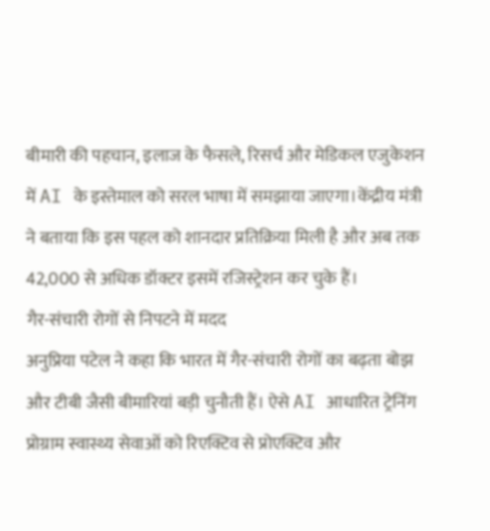बीमारी की पहचान, इलाज के फैसले, रिसर्च और मेडिकल एजुकेशन में AI के इस्तेमाल को सरल भाषा में समझाया जाएगा।केंद्रीय मंत्री ने बताया कि इस पहल को शानदार प्रतिक्रिया मिली है और अब तक 42,000 से अधिक डॉक्टर इसमें रजिस्ट्रेशन कर चुके हैं।
गैर-संचारी रोगों से निपटने में मदद
अनुप्रिया पटेल ने कहा कि भारत में गैर-संचारी रोगों का बढ़ता बोझ और टीबी जैसी बीमारियां बड़ी चुनौती हैं। ऐसे AI आधारित ट्रेनिंग प्रोग्राम स्वास्थ्य सेवाओं को रिएक्टिव से प्रोएक्टिव और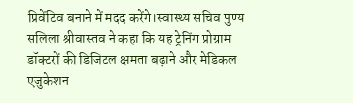प्रिवेंटिव बनाने में मदद करेंगे।स्वास्थ्य सचिव पुण्य सलिला श्रीवास्तव ने कहा कि यह ट्रेनिंग प्रोग्राम डॉक्टरों की डिजिटल क्षमता बढ़ाने और मेडिकल एजुकेशन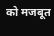को मजबूत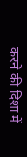करने की दिशा में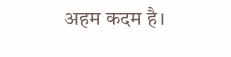अहम कदम है।